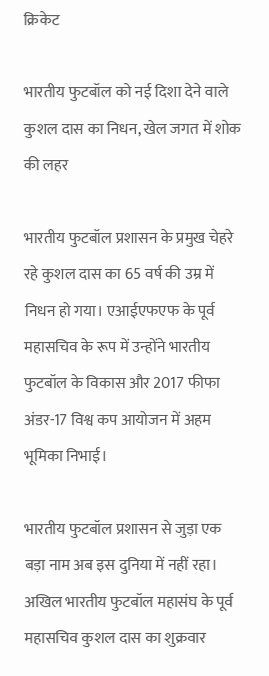क्रिकेट

भारतीय फुटबॉल को नई दिशा देने वाले कुशल दास का निधन, खेल जगत में शोक की लहर

भारतीय फुटबॉल प्रशासन के प्रमुख चेहरे रहे कुशल दास का 65 वर्ष की उम्र में निधन हो गया। एआईएफएफ के पूर्व महासचिव के रूप में उन्होंने भारतीय फुटबॉल के विकास और 2017 फीफा अंडर-17 विश्व कप आयोजन में अहम भूमिका निभाई।

भारतीय फुटबॉल प्रशासन से जुड़ा एक बड़ा नाम अब इस दुनिया में नहीं रहा। अखिल भारतीय फुटबॉल महासंघ के पूर्व महासचिव कुशल दास का शुक्रवार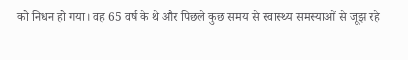को निधन हो गया। वह 65 वर्ष के थे और पिछले कुछ समय से स्वास्थ्य समस्याओं से जूझ रहे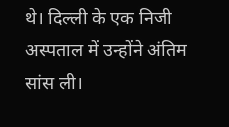थे। दिल्ली के एक निजी अस्पताल में उन्होंने अंतिम सांस ली।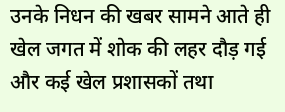उनके निधन की खबर सामने आते ही खेल जगत में शोक की लहर दौड़ गई और कई खेल प्रशासकों तथा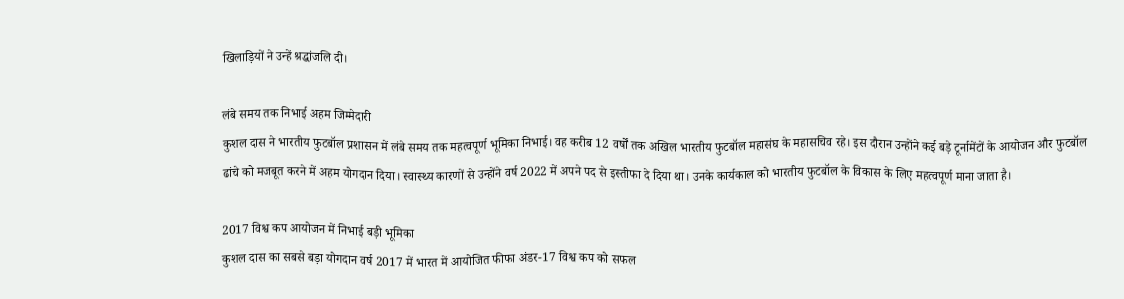खिलाड़ियों ने उन्हें श्रद्धांजलि दी।

लंबे समय तक निभाई अहम जिम्मेदारी
कुशल दास ने भारतीय फुटबॉल प्रशासन में लंबे समय तक महत्वपूर्ण भूमिका निभाई। वह करीब 12 वर्षों तक अखिल भारतीय फुटबॉल महासंघ के महासचिव रहे। इस दौरान उन्होंने कई बड़े टूर्नामेंटों के आयोजन और फुटबॉल ढांचे को मजबूत करने में अहम योगदान दिया। स्वास्थ्य कारणों से उन्होंने वर्ष 2022 में अपने पद से इस्तीफा दे दिया था। उनके कार्यकाल को भारतीय फुटबॉल के विकास के लिए महत्वपूर्ण माना जाता है।

2017 विश्व कप आयोजन में निभाई बड़ी भूमिका
कुशल दास का सबसे बड़ा योगदान वर्ष 2017 में भारत में आयोजित फीफा अंडर-17 विश्व कप को सफल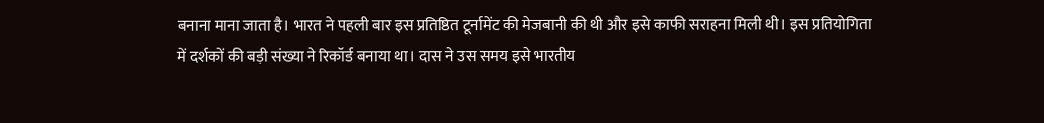बनाना माना जाता है। भारत ने पहली बार इस प्रतिष्ठित टूर्नामेंट की मेजबानी की थी और इसे काफी सराहना मिली थी। इस प्रतियोगिता में दर्शकों की बड़ी संख्या ने रिकॉर्ड बनाया था। दास ने उस समय इसे भारतीय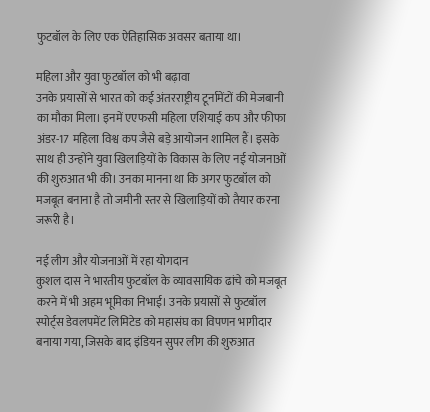फुटबॉल के लिए एक ऐतिहासिक अवसर बताया था।

महिला और युवा फुटबॉल को भी बढ़ावा
उनके प्रयासों से भारत को कई अंतरराष्ट्रीय टूर्नामेंटों की मेजबानी का मौका मिला। इनमें एएफसी महिला एशियाई कप और फीफा अंडर-17 महिला विश्व कप जैसे बड़े आयोजन शामिल हैं। इसके साथ ही उन्होंने युवा खिलाड़ियों के विकास के लिए नई योजनाओं की शुरुआत भी की। उनका मानना था कि अगर फुटबॉल को मजबूत बनाना है तो जमीनी स्तर से खिलाड़ियों को तैयार करना जरूरी है।

नई लीग और योजनाओं में रहा योगदान
कुशल दास ने भारतीय फुटबॉल के व्यावसायिक ढांचे को मजबूत करने में भी अहम भूमिका निभाई। उनके प्रयासों से फुटबॉल स्पोर्ट्स डेवलपमेंट लिमिटेड को महासंघ का विपणन भागीदार बनाया गया, जिसके बाद इंडियन सुपर लीग की शुरुआत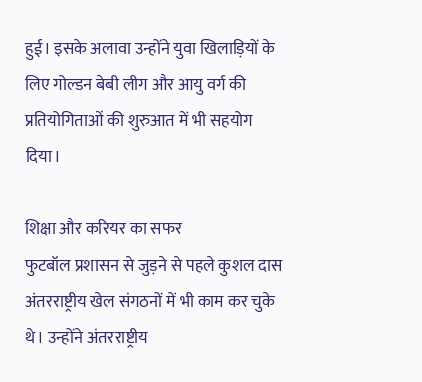हुई। इसके अलावा उन्होंने युवा खिलाड़ियों के लिए गोल्डन बेबी लीग और आयु वर्ग की प्रतियोगिताओं की शुरुआत में भी सहयोग दिया।

शिक्षा और करियर का सफर
फुटबॉल प्रशासन से जुड़ने से पहले कुशल दास अंतरराष्ट्रीय खेल संगठनों में भी काम कर चुके थे। उन्होंने अंतरराष्ट्रीय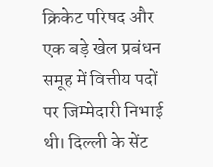क्रिकेट परिषद और एक बड़े खेल प्रबंधन समूह में वित्तीय पदों पर जिम्मेदारी निभाई थी। दिल्ली के सेंट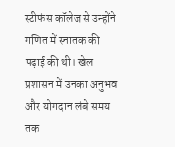स्टीफंस कॉलेज से उन्होंने गणित में स्नातक की पढ़ाई की थी। खेल प्रशासन में उनका अनुभव और योगदान लंबे समय तक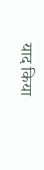याद किया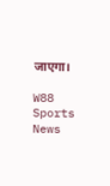जाएगा।

W88 Sports News